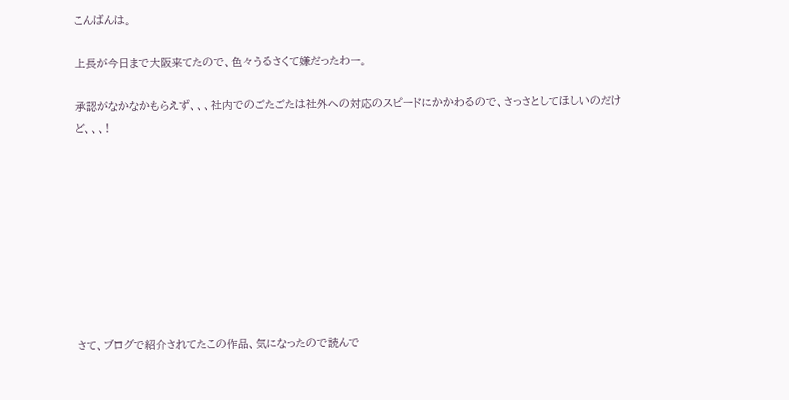こんばんは。

上長が今日まで大阪来てたので、色々うるさくて嫌だったわー。

承認がなかなかもらえず、、、社内でのごたごたは社外への対応のスピードにかかわるので、さっさとしてほしいのだけど、、、!









さて、ブログで紹介されてたこの作品、気になったので読んで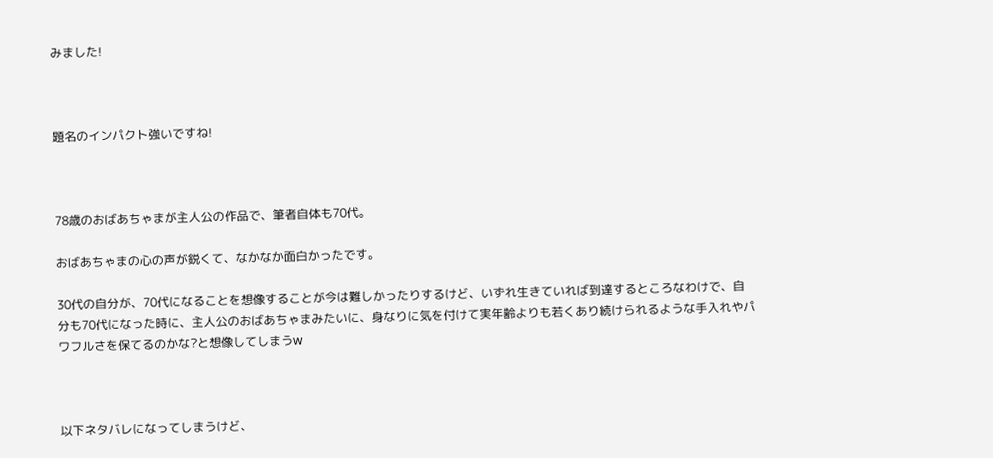みました!



題名のインパクト強いですね!



78歳のおばあちゃまが主人公の作品で、筆者自体も70代。

おばあちゃまの心の声が鋭くて、なかなか面白かったです。

30代の自分が、70代になることを想像することが今は難しかったりするけど、いずれ生きていれば到達するところなわけで、自分も70代になった時に、主人公のおばあちゃまみたいに、身なりに気を付けて実年齢よりも若くあり続けられるような手入れやパワフルさを保てるのかな?と想像してしまうw



以下ネタバレになってしまうけど、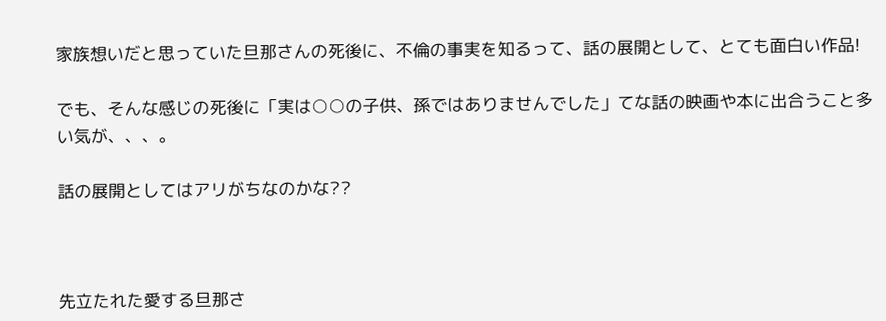家族想いだと思っていた旦那さんの死後に、不倫の事実を知るって、話の展開として、とても面白い作品!

でも、そんな感じの死後に「実は○○の子供、孫ではありませんでした」てな話の映画や本に出合うこと多い気が、、、。

話の展開としてはアリがちなのかな??



先立たれた愛する旦那さ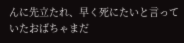んに先立たれ、早く死にたいと言っていたおばちゃまだ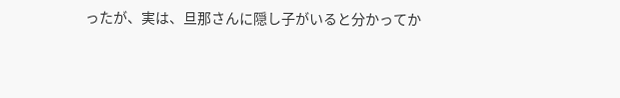ったが、実は、旦那さんに隠し子がいると分かってか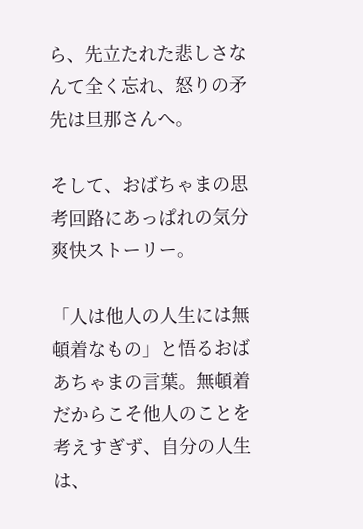ら、先立たれた悲しさなんて全く忘れ、怒りの矛先は旦那さんへ。

そして、おばちゃまの思考回路にあっぱれの気分爽快ストーリー。

「人は他人の人生には無頓着なもの」と悟るおばあちゃまの言葉。無頓着だからこそ他人のことを考えすぎず、自分の人生は、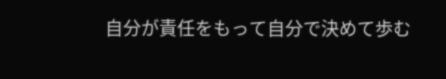自分が責任をもって自分で決めて歩む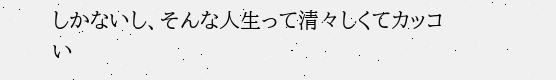しかないし、そんな人生って清々しくてカッコい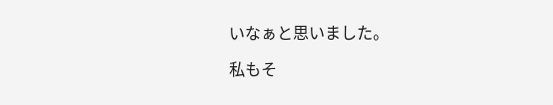いなぁと思いました。

私もそ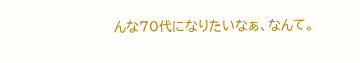んな70代になりたいなぁ、なんて。